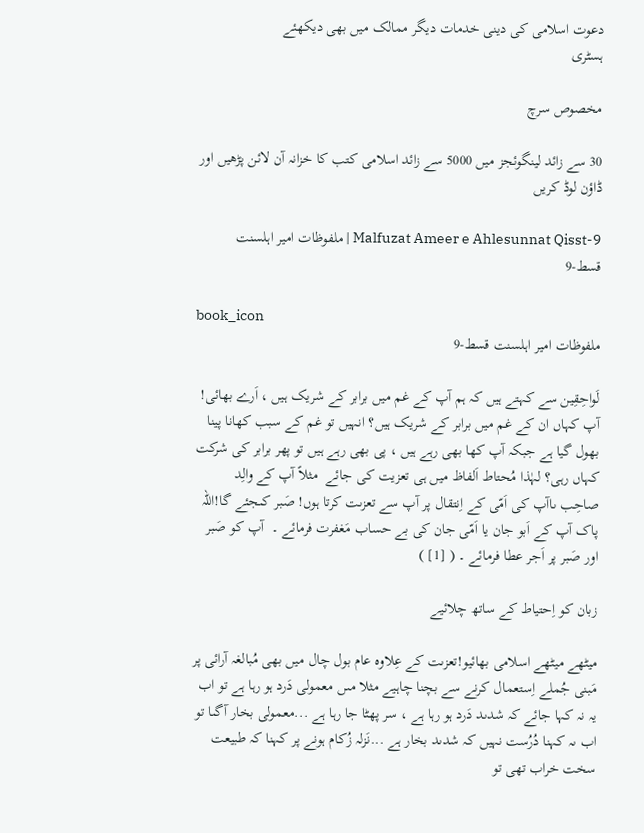دعوت اسلامی کی دینی خدمات دیگر ممالک میں بھی دیکھئے
ہسٹری

مخصوص سرچ

30 سے زائد لینگوئجز میں 5000 سے زائد اسلامی کتب کا خزانہ آن لائن پڑھیں اور ڈاؤن لوڈ کریں

Malfuzat Ameer e Ahlesunnat Qisst-9 | ملفوظات امیر اہلسنت قسط-9

book_icon
ملفوظات امیر اہلسنت قسط-9

لَواحِقِین سے کہتے ہیں کہ ہم آپ کے غم میں برابر کے شریک ہیں ، اَرے بھائی! آپ کہاں ان کے غم میں برابر کے شریک ہیں؟ انہیں تو غم کے سبب کھانا پینا بھول گیا ہے جبکہ آپ کھا بھی رہے ہیں ، پی بھی رہے ہیں تو پھر برابر کی شرکت کہاں رہی؟ لہٰذا مُحتاط اَلفاظ میں ہی تعزیت کی جائے  مثلاً آپ کے والِد صاحِب ىاآپ کى اَمّى کے اِنتقال پر آپ سے تعزىت کرتا ہوں! صَبر کىجئے گا!اللہ پاک آپ کے اَبو جان یا اَمّى جان کی بے حساب مَغفرت فرمائے ۔  آپ کو صَبر اور صَبر پر اَجر عطا فرمائے ۔ ( [1] )

زبان کو اِحتیاط کے ساتھ چلائیے

میٹھے میٹھے اسلامی بھائیو!تعزىت کے عِلاوہ عام بول چال میں بھی مُبالغہ آرائی پر مَبنی جُملے اِستعمال کرنے سے بچنا چاہیے مثلا مىں معمولی دَرد ہو رہا ہے تو اب یہ نہ کہا جائے کہ شدىد دَرد ہو رہا ہے ، سر پھٹا جا رہا ہے ...معمولی بخار آگىا تو اب ىہ کہنا دُرُست نہیں کہ شدىد بخار ہے ...نَزلہ زُکام ہونے پر کہنا کہ طبیعت سخت خراب تھی تو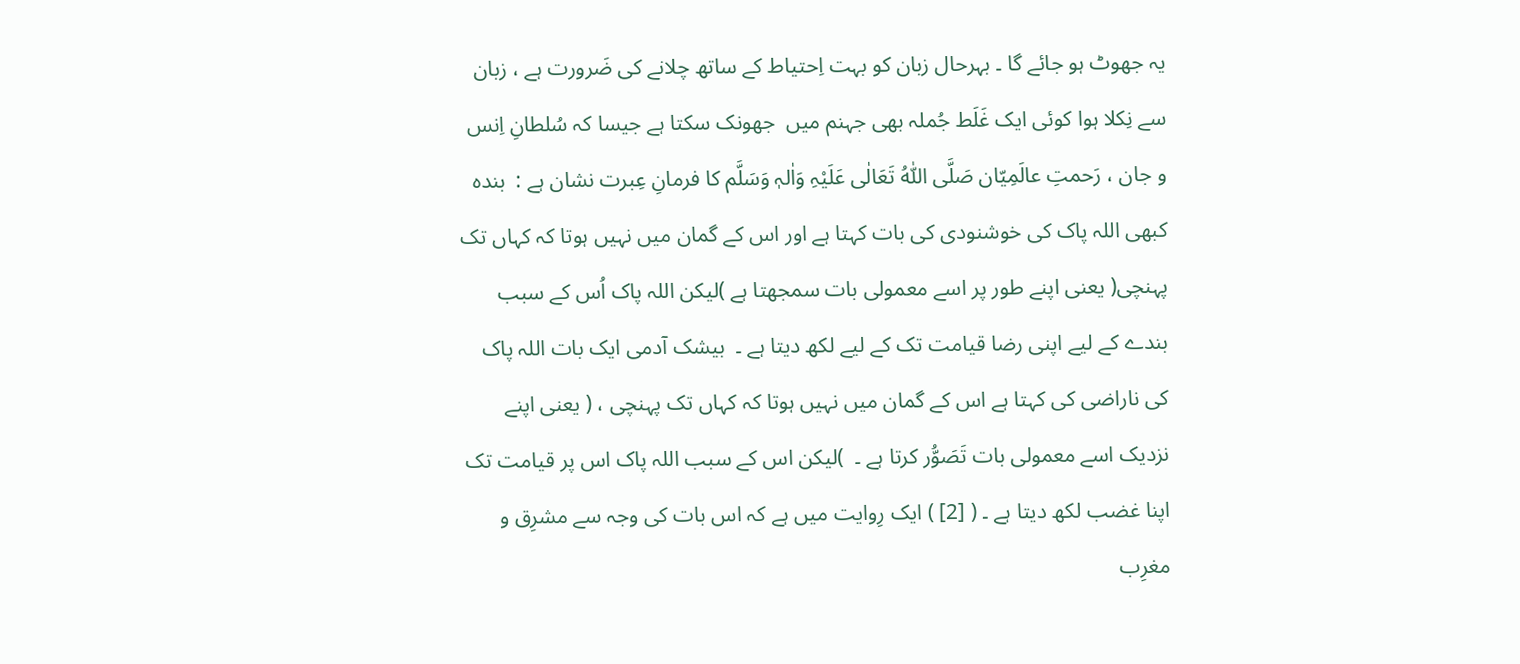یہ جھوٹ ہو جائے گا ۔ بہرحال زبان کو بہت اِحتیاط کے ساتھ چلانے کی ضَرورت ہے ، زبان سے نِکلا ہوا کوئی ایک غَلَط جُملہ بھی جہنم میں  جھونک سکتا ہے جیسا کہ سُلطانِ اِنس و جان ، رَحمتِ عالَمِیّان صَلَّی اللّٰہُ تَعَالٰی عَلَیْہِ وَاٰلہٖ وَسَلَّم کا فرمانِ عِبرت نشان ہے :  بندہ کبھی اللہ پاک کی خوشنودی کی بات کہتا ہے اور اس کے گمان میں نہیں ہوتا کہ کہاں تک پہنچی( یعنی اپنے طور پر اسے معمولی بات سمجھتا ہے )لیکن اللہ پاک اُس کے سبب بندے کے لیے اپنی رضا قیامت تک کے لیے لکھ دیتا ہے ۔  بیشک آدمی ایک بات اللہ پاک کی ناراضی کی کہتا ہے اس کے گمان میں نہیں ہوتا کہ کہاں تک پہنچی ، ( یعنی اپنے نزدیک اسے معمولی بات تَصَوُّر کرتا ہے ۔  )لیکن اس کے سبب اللہ پاک اس پر قیامت تک اپنا غضب لکھ دیتا ہے ۔ ( [2] ) ایک رِوایت میں ہے کہ اس بات کی وجہ سے مشرِق و مغرِب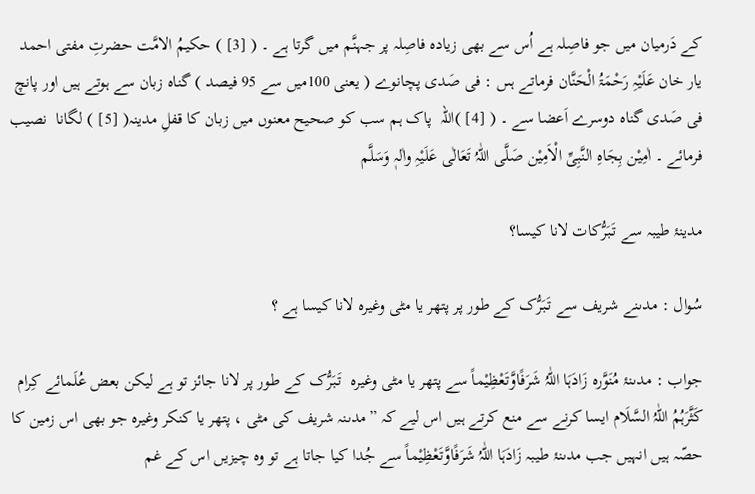کے دَرمیان میں جو فاصِلہ ہے اُس سے بھی زیادہ فاصِلہ پر جہنَّم میں گرتا ہے ۔ ( [3] ) حکیمُ الامَّت حضرتِ مفتی احمد یار خان عَلَیْہِ رَحْمَۃُ الْحَنَّان فرماتے ہىں : فی صَدی پچانوے ( یعنی 100میں سے 95 فیصد ) گناہ زبان سے ہوتے ہیں اور پانچ فی صَدی گناہ دوسرے اَعضا سے ۔ ( [4] )اللہ  پاک ہم سب کو صحیح معنوں میں زبان کا قفلِ مدینہ( [5] ) لگانا  نصیب فرمائے ۔ اٰمِیْن بِجَاہِ النَّبِیِّ الْاَمِیْن صَلَّی اللّٰہُ تَعَالٰی عَلَیْہِ واٰلہٖ وَسَلَّم

مدینۂ طیبہ سے تَبَرُّکات لانا کیسا؟

سُوال : مدىنے شریف سے تَبَرُّک کے طور پر پتھر یا مٹی وغیرہ لانا کیسا ہے ؟

جواب : مدىنۂ مُنَوَّرہ زَادَہَا اللّٰہُ شَرَفًاوَّتَعْظِیْماً سے پتھر یا مٹی وغیرہ  تَبَرُّک کے طور پر لانا جائز تو ہے لیکن بعض عُلَمائے کِرام  کَثَّرَہُمُ اللّٰہُ السَّلَام ایسا کرنے سے منع کرتے ہیں اس لیے کہ ”مدىنہ شریف کى مٹى ، پتھر یا کنکر وغیرہ جو بھی اس زمین کا حصّہ ہیں انہیں جب مدىنۂ طیبہ زَادَہَا اللّٰہُ شَرَفًاوَّتَعْظِیْماً سے جُدا کیا جاتا ہے تو وہ چیزیں اس کے غم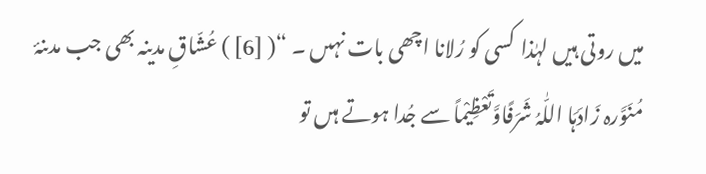میں روتی ہیں لہٰذا  کسى کو رُلانا اچھى بات نہىں ۔ “( [6] ) عُشّاقِ مدینہ بھى جب مدىنۂ مُنَوَّرہ زَادَہَا اللّٰہُ شَرَفًاوَّتَعْظِیْماً سے جُدا ہوتے ہىں تو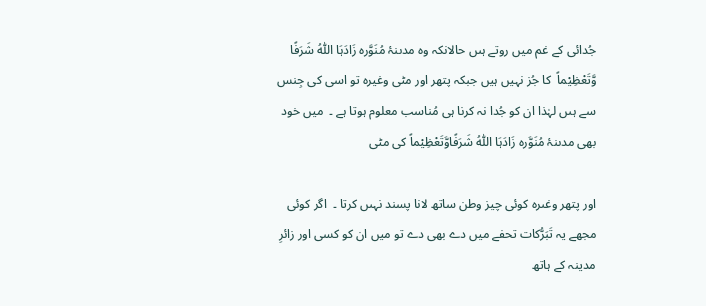جُدائی کے غم میں روتے ہىں حالانکہ وہ مدىنۂ مُنَوَّرہ زَادَہَا اللّٰہُ شَرَفًا وَّتَعْظِیْماً  کا جُز نہیں ہیں جبکہ پتھر اور مٹی وغیرہ تو اسی کی جِنس سے ہىں لہٰذا ان کو جُدا نہ کرنا ہی مُناسب معلوم ہوتا ہے ۔  میں خود بھی مدىنۂ مُنَوَّرہ زَادَہَا اللّٰہُ شَرَفًاوَّتَعْظِیْماً کى مٹى

اور پتھر وغىرہ کوئی چیز وطن ساتھ لانا پسند نہىں کرتا ۔  اگر کوئی مجھے یہ تَبَرُّکات تحفے میں دے بھی دے تو میں ان کو کسی اور زائرِ مدینہ کے ہاتھ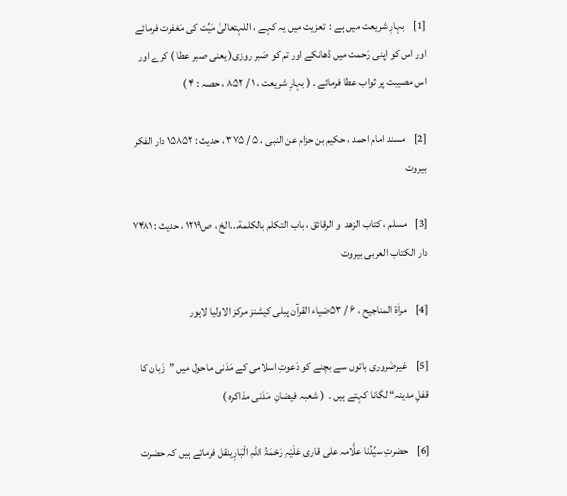[1]    بہارِ شریعت میں ہے :  تعزیت میں یہ کہے ، اللہتعالیٰ مَیِّت کی مَغفرت فرمائے اور اس کو اپنی رَحمت میں ڈھانکے اور تم کو صَبر روزی( یعنی صبر عطا ) کرے اور اس مصیبت پر ثواب عطا فرمائے ۔ ( بہارِ شریعت ، ۱ / ۸۵۲ ، حصہ : ۴ )

[2]    مسند امام احمد ، حکیم بن حزام عن النبی ، ۵ / ۳۷۵ ، حدیث : ۱۵۸۵۲ دار الفکر بیروت

[3]    مسلم ، کتاب الزھد  و الرقائق ، باب التکلم بالکلمة...الخ ، ص۱۲۱۹ ، حدیث : ۷۴۸۱  دار الکتاب العربی بیروت

[4]    مراٰۃ المناجیح ، ۶ / ۵۳ضیاء القرآن پبلی کیشنز مرکز الاولیا لاہور

[5]    غیرضَروری باتوں سے بچنے کو دَعوتِ اسلامی کے مَدَنی ماحول میں ”زَبان کا قفلِ مدینہ“ لگانا کہتے ہیں ۔  ( شعبہ فیضانِ  مَدَنی مذاکرہ )

[6]    حضرتِ سیِّدُنا علَّامہ علی قاری عَلَیْہِ رَحْمَۃُ اللّٰہِ الْبَارِینقل فرماتے ہیں کہ حضرت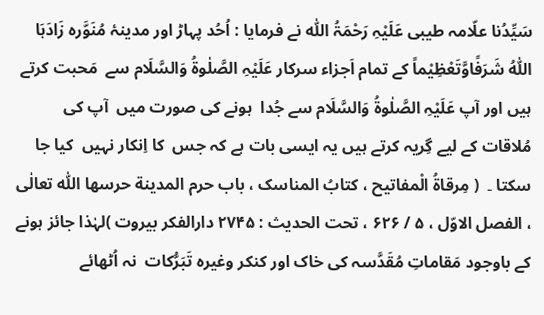سَیِّدُنا علّامہ طیبی عَلَیْہِ رَحْمَۃُ اللّٰہ نے فرمایا : اُحُد پہاڑ اور مدینۂ مُنَوَّرہ زَادَہَا اللّٰہُ شَرَفًاوَّتَعْظِیْماً کے تمام اَجزاء سرکار عَلَیْہِ الصَّلٰوۃُ وَالسَّلَام سے  مَحبت کرتے ہیں اور آپ عَلَیْہِ الصَّلٰوۃُ وَالسَّلَام سے جُدا  ہونے کی صورت میں  آپ کی مُلاقات کے لیے گِریہ کرتے ہیں یہ ایسی بات ہے کہ جس  کا اِنکار نہیں  کیا جا سکتا ۔  ( مِرقاةُ الْمفاتیح ، کتابُ المناسک ، باب حرم المدینة حرسھا اللّٰه تعالٰی ، الفصل الاوّل ، ۵ / ۶۲۶ ، تحت الحدیث : ۲۷۴۵ دارالفکر بیروت )لہٰذا جائز ہونے کے باوجود مَقاماتِ مُقَدَّسہ کی خاک اور کنکر وغیرہ تَبَرُّکات  نہ اُٹھائے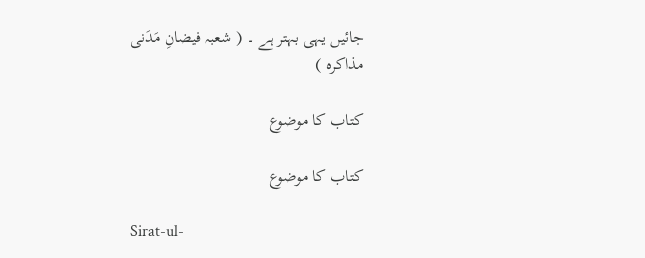جائیں یہی بہتر ہے ۔ ( شعبہ فیضانِ مَدَنی مذاکرہ )

کتاب کا موضوع

کتاب کا موضوع

Sirat-ul-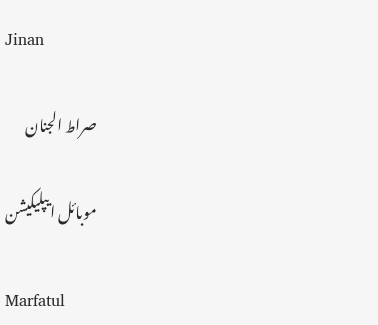Jinan

صراط الجنان

موبائل ایپلیکیشن

Marfatul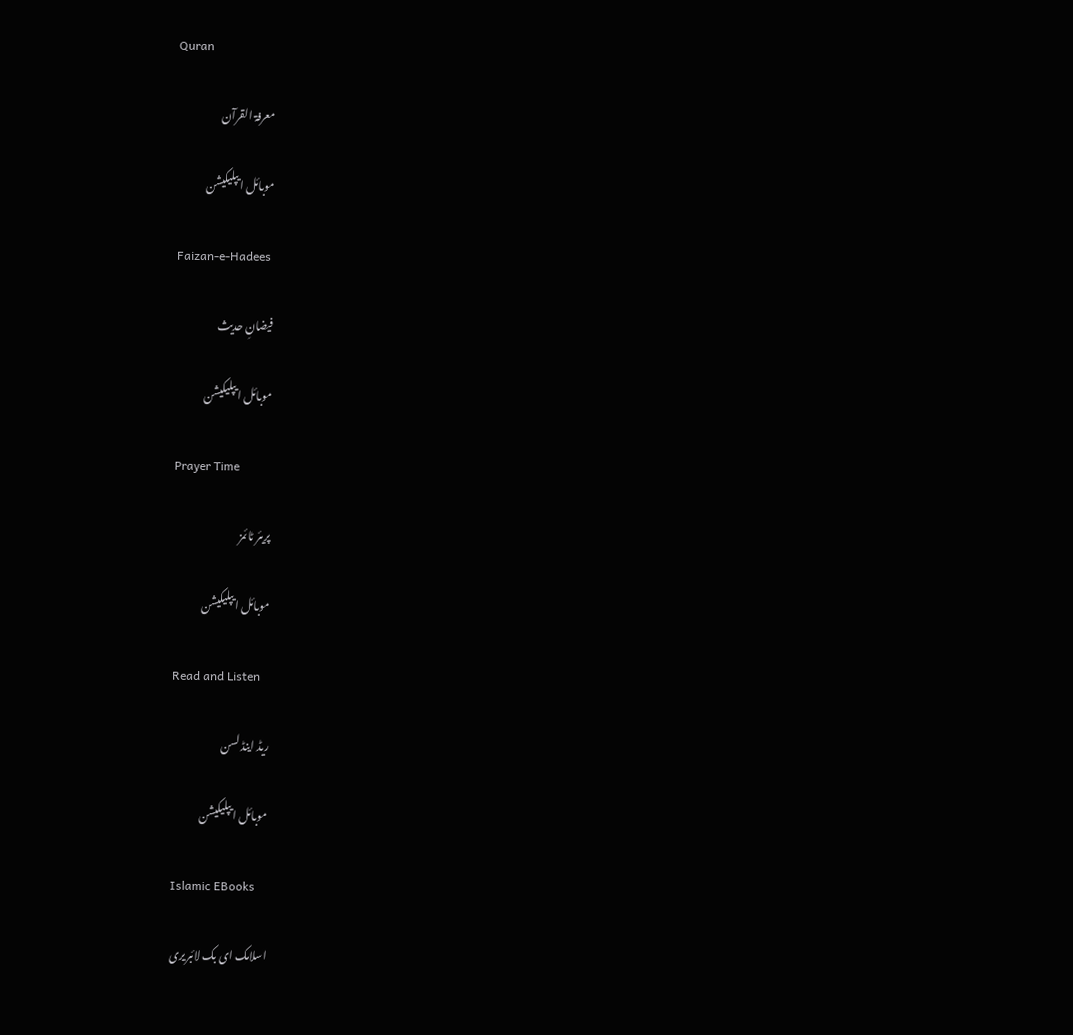Quran

معرفۃ القرآن

موبائل ایپلیکیشن

Faizan-e-Hadees

فیضانِ حدیث

موبائل ایپلیکیشن

Prayer Time

پریئر ٹائمز

موبائل ایپلیکیشن

Read and Listen

ریڈ اینڈ لسن

موبائل ایپلیکیشن

Islamic EBooks

اسلامک ای بک لائبریری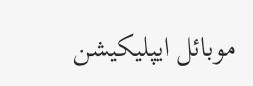موبائل ایپلیکیشن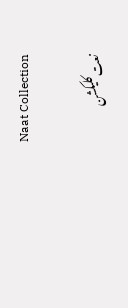Naat Collection

نعت کلیکشن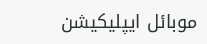موبائل ایپلیکیشن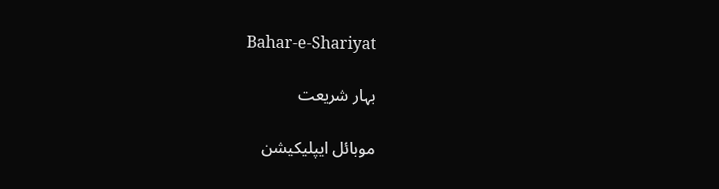Bahar-e-Shariyat

بہار شریعت

موبائل ایپلیکیشن